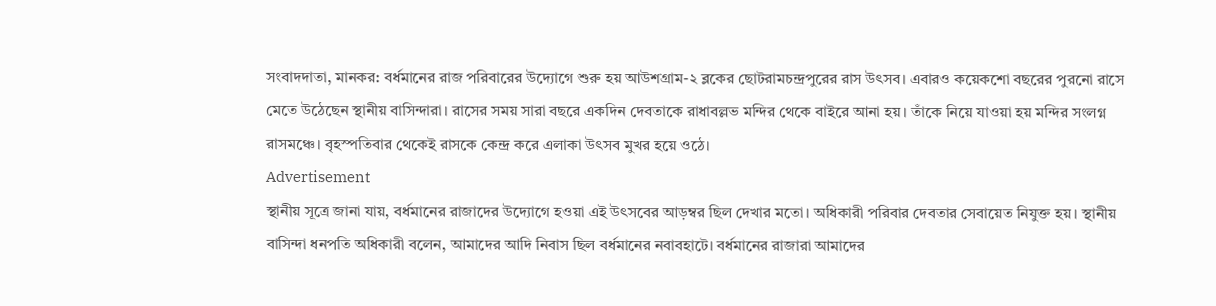সংবাদদাতা, মানকর: বর্ধমানের রাজ পরিবারের উদ্যোগে শুরু হয় আউশগ্রাম-২ ব্লকের ছোটরামচন্দ্রপুরের রাস উৎসব। এবারও কয়েকশো বছরের পুরনো রাসে মেতে উঠেছেন স্থানীয় বাসিন্দারা। রাসের সময় সারা বছরে একদিন দেবতাকে রাধাবল্লভ মন্দির থেকে বাইরে আনা হয়। তাঁকে নিয়ে যাওয়া হয় মন্দির সংলগ্ন রাসমঞ্চে। বৃহস্পতিবার থেকেই রাসকে কেন্দ্র করে এলাকা উৎসব মুখর হয়ে ওঠে।
Advertisement
স্থানীয় সূত্রে জানা যায়, বর্ধমানের রাজাদের উদ্যোগে হওয়া এই উৎসবের আড়ম্বর ছিল দেখার মতো। অধিকারী পরিবার দেবতার সেবায়েত নিযুক্ত হয়। স্থানীয় বাসিন্দা ধনপতি অধিকারী বলেন, আমাদের আদি নিবাস ছিল বর্ধমানের নবাবহাটে। বর্ধমানের রাজারা আমাদের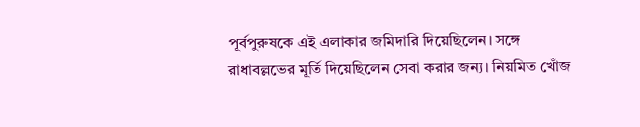পূর্বপুরুষকে এই এলাকার জমিদারি দিয়েছিলেন। সঙ্গে রাধাবল্লভের মূর্তি দিয়েছিলেন সেবা করার জন্য। নিয়মিত খোঁজ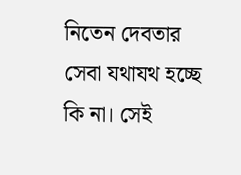নিতেন দেবতার সেবা যথাযথ হচ্ছে কি না। সেই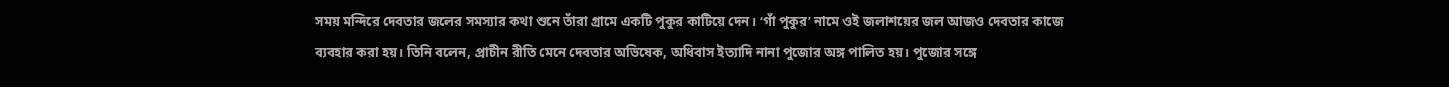সময় মন্দিরে দেবতার জলের সমস্যার কথা শুনে তাঁরা গ্রামে একটি পুকুর কাটিয়ে দেন। ‘গাঁ পুকুর’ নামে ওই জলাশয়ের জল আজও দেবতার কাজে ব্যবহার করা হয়। তিনি বলেন, প্রাচীন রীতি মেনে দেবতার অভিষেক, অধিবাস ইত্যাদি নানা পুজোর অঙ্গ পালিত হয়। পুজোর সঙ্গে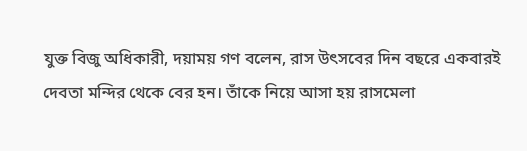যুক্ত বিজু অধিকারী, দয়াময় গণ বলেন, রাস উৎসবের দিন বছরে একবারই দেবতা মন্দির থেকে বের হন। তাঁকে নিয়ে আসা হয় রাসমেলা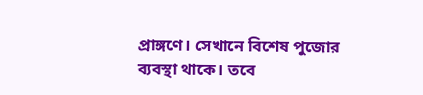প্রাঙ্গণে। সেখানে বিশেষ পুজোর ব্যবস্থা থাকে। তবে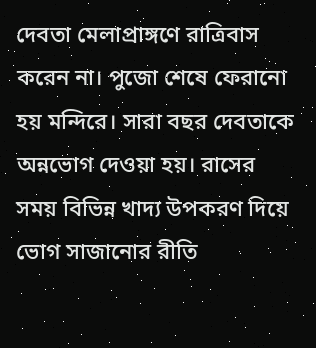দেবতা মেলাপ্রাঙ্গণে রাত্রিবাস করেন না। পুজো শেষে ফেরানো হয় মন্দিরে। সারা বছর দেবতাকে অন্নভোগ দেওয়া হয়। রাসের সময় বিভিন্ন খাদ্য উপকরণ দিয়ে ভোগ সাজানোর রীতি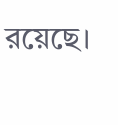রয়েছে।